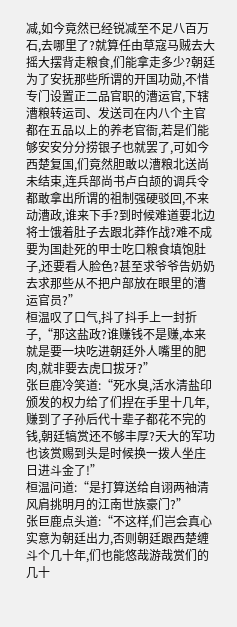减,如今竟然已经锐减至不足八百万石,去哪里了?就算任由草寇马贼去大摇大摆背走粮食,们能拿走多少?朝廷为了安抚那些所谓的开国功勋,不惜专门设置正二品官职的漕运官,下辖漕粮转运司、发送司在内八个主官都在五品以上的养老官衙,若是们能够安安分分捞银子也就罢了,可如今西楚复国,们竟然胆敢以漕粮北送尚未结束,连兵部尚书卢白颉的调兵令都敢拿出所谓的祖制强硬驳回,不来动漕政,谁来下手?到时候难道要北边将士饿着肚子去跟北莽作战?难不成要为国赴死的甲士吃口粮食填饱肚子,还要看人脸色?甚至求爷爷告奶奶去求那些从不把户部放在眼里的漕运官员?”
桓温叹了口气,抖了抖手上一封折子,“那这盐政?谁赚钱不是赚,本来就是要一块吃进朝廷外人嘴里的肥肉,就非要去虎口拔牙?”
张巨鹿冷笑道:“死水臭,活水清盐印颁发的权力给了们捏在手里十几年,赚到了子孙后代十辈子都花不完的钱,朝廷犒赏还不够丰厚?天大的军功也该赏赐到头是时候换一拨人坐庄日进斗金了!”
桓温问道:“是打算送给自诩两袖清风肩挑明月的江南世族豪门?”
张巨鹿点头道:“不这样,们岂会真心实意为朝廷出力,否则朝廷跟西楚缠斗个几十年,们也能悠哉游哉赏们的几十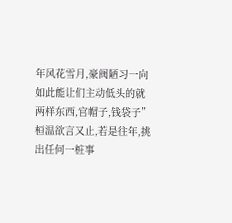年风花雪月,豪阀陋习一向如此能让们主动低头的就两样东西,官帽子,钱袋子”
桓温欲言又止,若是往年,挑出任何一桩事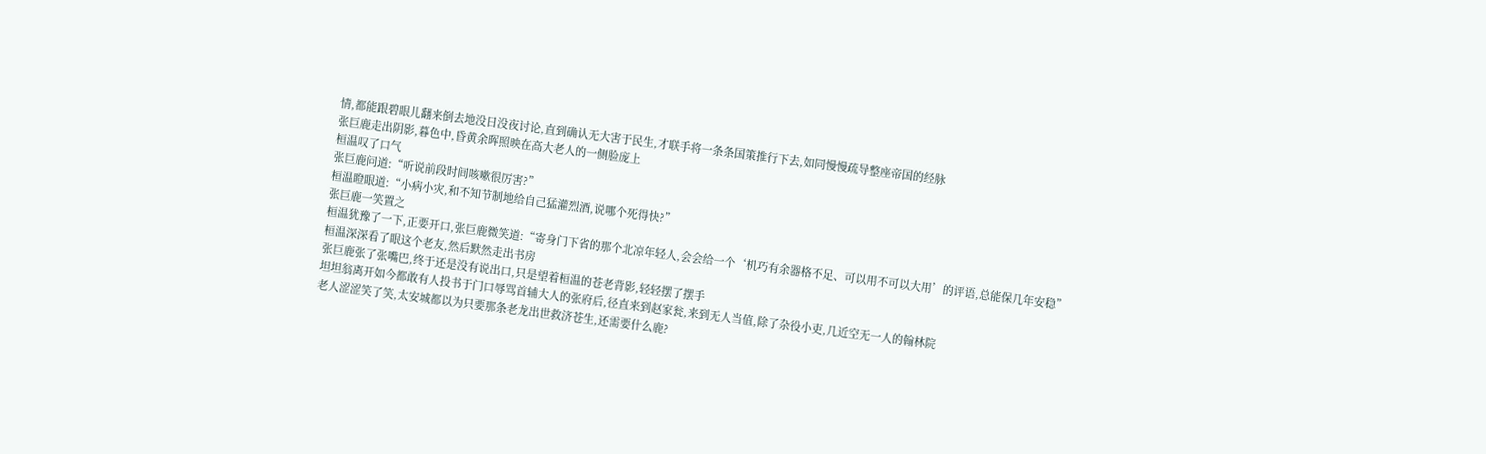情,都能跟碧眼儿翻来倒去地没日没夜讨论,直到确认无大害于民生,才联手将一条条国策推行下去,如同慢慢疏导整座帝国的经脉
张巨鹿走出阴影,暮色中,昏黄余晖照映在高大老人的一侧脸庞上
桓温叹了口气
张巨鹿问道:“听说前段时间咳嗽很厉害?”
桓温瞪眼道:“小病小灾,和不知节制地给自己猛灌烈酒,说哪个死得快?”
张巨鹿一笑置之
桓温犹豫了一下,正要开口,张巨鹿微笑道:“寄身门下省的那个北凉年轻人,会会给一个‘机巧有余器格不足、可以用不可以大用’的评语,总能保几年安稳”
桓温深深看了眼这个老友,然后默然走出书房
张巨鹿张了张嘴巴,终于还是没有说出口,只是望着桓温的苍老背影,轻轻摆了摆手
坦坦翁离开如今都敢有人投书于门口辱骂首辅大人的张府后,径直来到赵家瓮,来到无人当值,除了杂役小吏,几近空无一人的翰林院
老人涩涩笑了笑,太安城都以为只要那条老龙出世救济苍生,还需要什么鹿?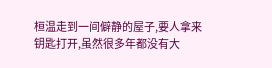桓温走到一间僻静的屋子,要人拿来钥匙打开,虽然很多年都没有大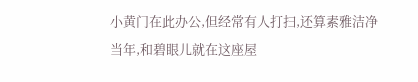小黄门在此办公,但经常有人打扫,还算素雅洁净
当年,和碧眼儿就在这座屋